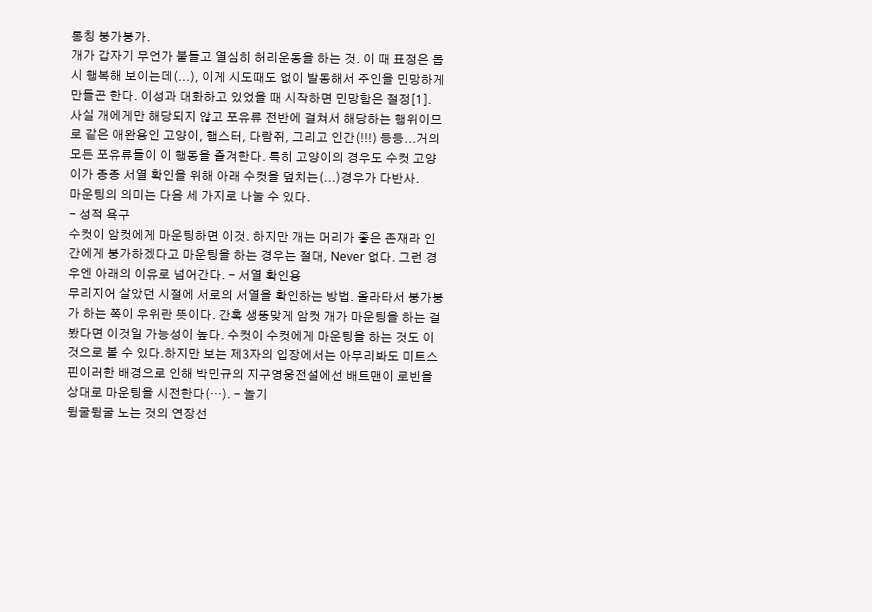통칭 붕가붕가.
개가 갑자기 무언가 붙들고 열심히 허리운동을 하는 것. 이 때 표정은 몹시 행복해 보이는데(...), 이게 시도때도 없이 발동해서 주인을 민망하게 만들곤 한다. 이성과 대화하고 있었을 때 시작하면 민망함은 절정[1].
사실 개에게만 해당되지 않고 포유류 전반에 걸쳐서 해당하는 행위이므로 같은 애완용인 고양이, 햄스터, 다람쥐, 그리고 인간(!!!) 등등...거의 모든 포유류들이 이 행동을 즐겨한다. 특히 고양이의 경우도 수컷 고양이가 종종 서열 확인을 위해 아래 수컷을 덮치는(...)경우가 다반사.
마운팅의 의미는 다음 세 가지로 나눌 수 있다.
- 성적 욕구
수컷이 암컷에게 마운팅하면 이것. 하지만 개는 머리가 좋은 존재라 인간에게 붕가하겠다고 마운팅을 하는 경우는 절대, Never 없다. 그런 경우엔 아래의 이유로 넘어간다. - 서열 확인용
무리지어 살았던 시절에 서로의 서열을 확인하는 방법. 올라타서 붕가붕가 하는 쪽이 우위란 뜻이다. 간혹 생뚱맞게 암컷 개가 마운팅을 하는 걸 봤다면 이것일 가능성이 높다. 수컷이 수컷에게 마운팅을 하는 것도 이것으로 볼 수 있다.하지만 보는 제3자의 입장에서는 아무리봐도 미트스핀이러한 배경으로 인해 박민규의 지구영웅전설에선 배트맨이 로빈을 상대로 마운팅을 시전한다(…). - 놀기
뒹굴뒹굴 노는 것의 연장선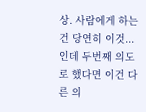상. 사람에게 하는 건 당연히 이것...인데 두번째 의도로 했다면 이건 다른 의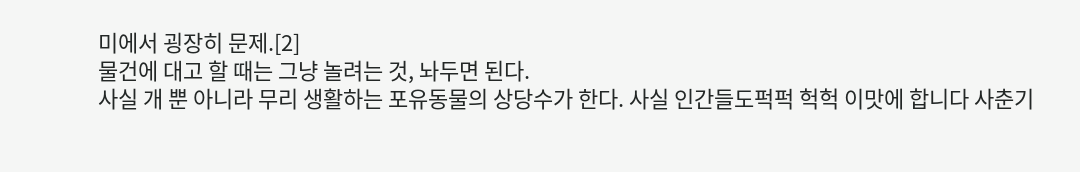미에서 굉장히 문제.[2]
물건에 대고 할 때는 그냥 놀려는 것, 놔두면 된다.
사실 개 뿐 아니라 무리 생활하는 포유동물의 상당수가 한다. 사실 인간들도퍽퍽 헉헉 이맛에 합니다 사춘기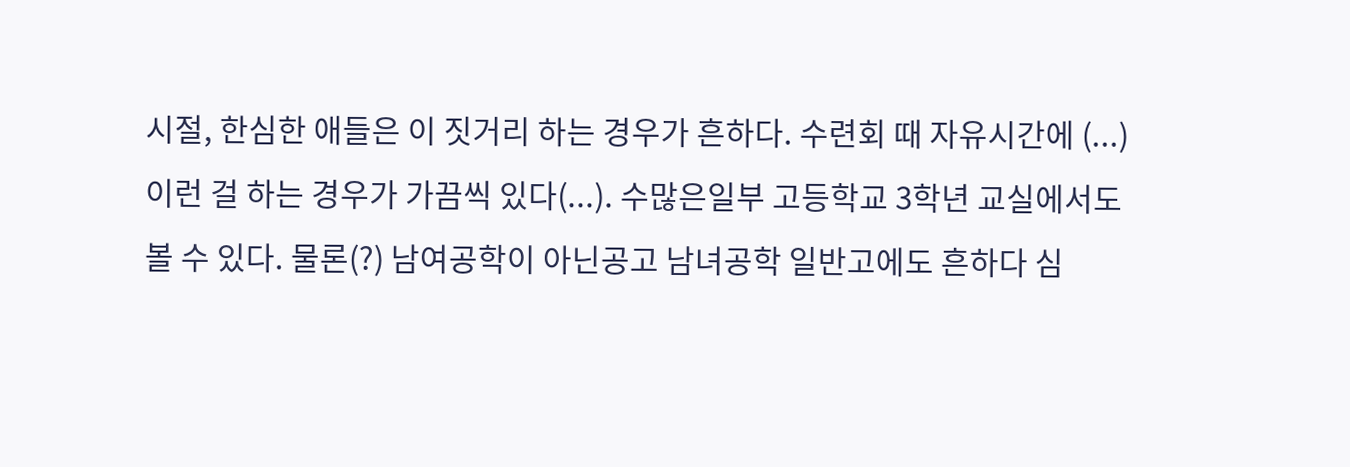시절, 한심한 애들은 이 짓거리 하는 경우가 흔하다. 수련회 때 자유시간에 (...) 이런 걸 하는 경우가 가끔씩 있다(...). 수많은일부 고등학교 3학년 교실에서도 볼 수 있다. 물론(?) 남여공학이 아닌공고 남녀공학 일반고에도 흔하다 심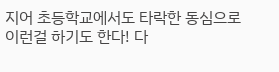지어 초등학교에서도 타락한 동심으로 이런걸 하기도 한다! 다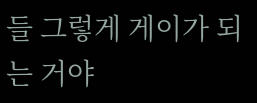들 그렇게 게이가 되는 거야